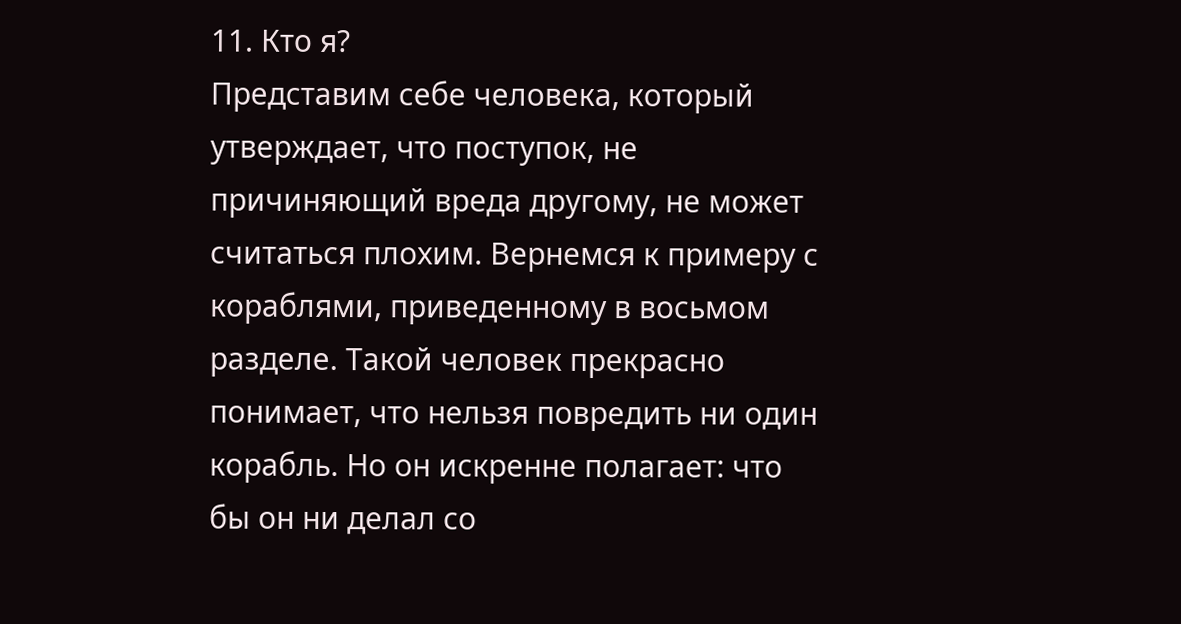11. Кто я?
Представим себе человека, который утверждает, что поступок, не причиняющий вреда другому, не может считаться плохим. Вернемся к примеру с кораблями, приведенному в восьмом разделе. Такой человек прекрасно понимает, что нельзя повредить ни один корабль. Но он искренне полагает: что бы он ни делал со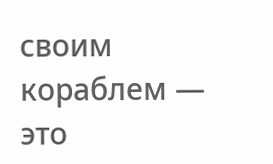своим кораблем — это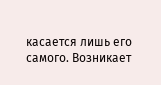касается лишь его самого. Возникает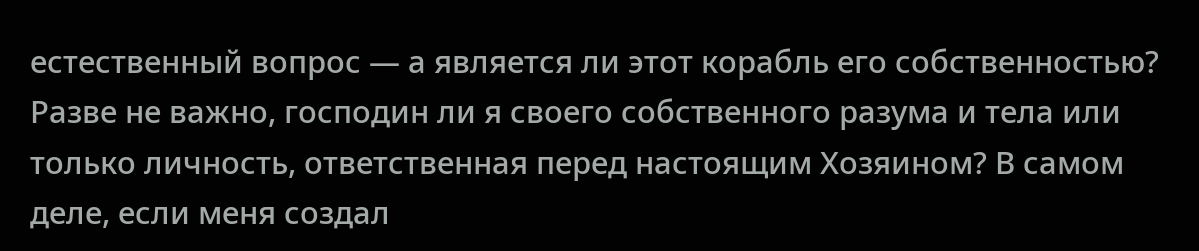естественный вопрос — а является ли этот корабль его собственностью? Разве не важно, господин ли я своего собственного разума и тела или только личность, ответственная перед настоящим Хозяином? В самом деле, если меня создал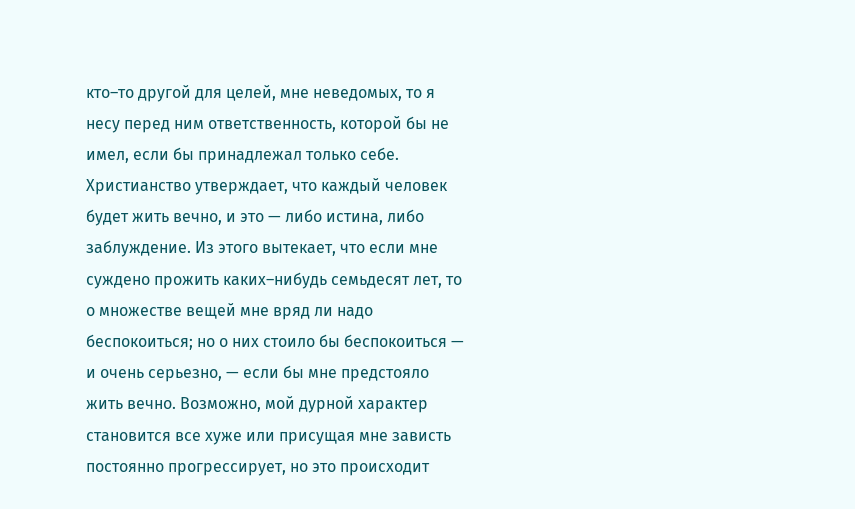кто–то другой для целей, мне неведомых, то я несу перед ним ответственность, которой бы не имел, если бы принадлежал только себе.
Христианство утверждает, что каждый человек будет жить вечно, и это — либо истина, либо заблуждение. Из этого вытекает, что если мне суждено прожить каких–нибудь семьдесят лет, то о множестве вещей мне вряд ли надо беспокоиться; но о них стоило бы беспокоиться — и очень серьезно, — если бы мне предстояло жить вечно. Возможно, мой дурной характер становится все хуже или присущая мне зависть постоянно прогрессирует, но это происходит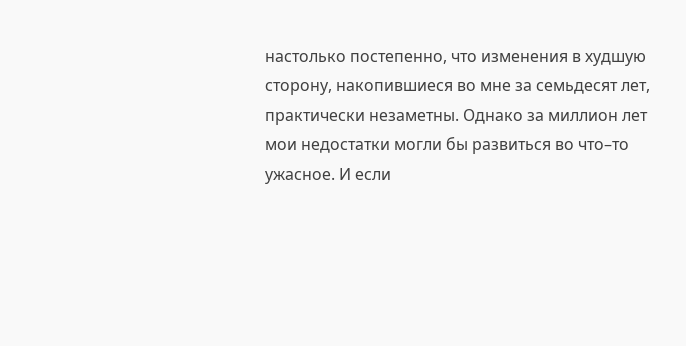настолько постепенно, что изменения в худшую сторону, накопившиеся во мне за семьдесят лет, практически незаметны. Однако за миллион лет мои недостатки могли бы развиться во что–то ужасное. И если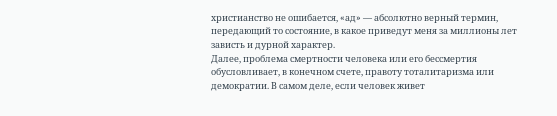христианство не ошибается, «ад» — абсолютно верный термин, передающий то состояние, в какое приведут меня за миллионы лет зависть и дурной характер.
Далее, проблема смертности человека или его бессмертия обусловливает, в конечном счете, правоту тоталитаризма или демократии. В самом деле, если человек живет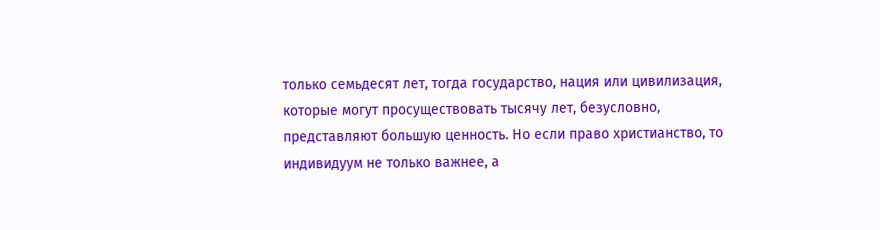только семьдесят лет, тогда государство, нация или цивилизация, которые могут просуществовать тысячу лет, безусловно, представляют большую ценность. Но если право христианство, то индивидуум не только важнее, а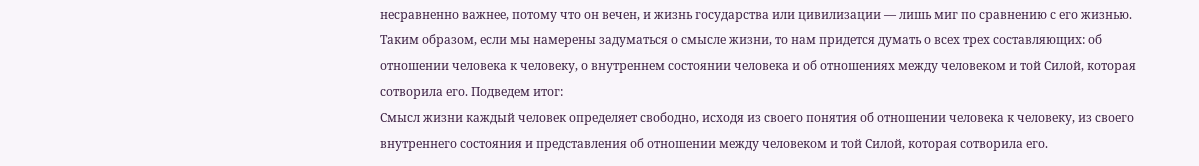несравненно важнее, потому что он вечен, и жизнь государства или цивилизации — лишь миг по сравнению с его жизнью.
Таким образом, если мы намерены задуматься о смысле жизни, то нам придется думать о всех трех составляющих: об отношении человека к человеку, о внутреннем состоянии человека и об отношениях между человеком и той Силой, которая сотворила его. Подведем итог:
Смысл жизни каждый человек определяет свободно, исходя из своего понятия об отношении человека к человеку, из своего внутреннего состояния и представления об отношении между человеком и той Силой, которая сотворила его.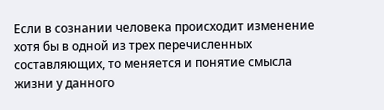Если в сознании человека происходит изменение хотя бы в одной из трех перечисленных составляющих, то меняется и понятие смысла жизни у данного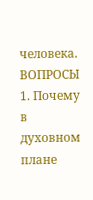человека.
ВОПРОСЫ
1. Почему в духовном плане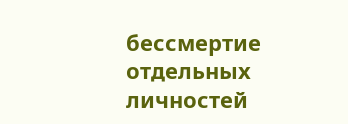бессмертие отдельных личностей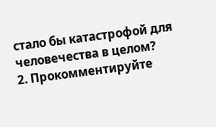стало бы катастрофой для человечества в целом?
2. Прокомментируйте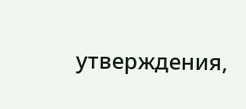утверждения,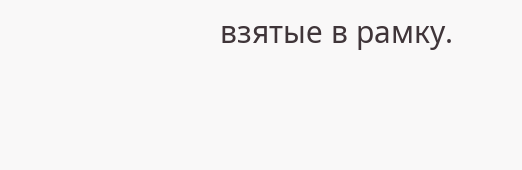взятые в рамку.